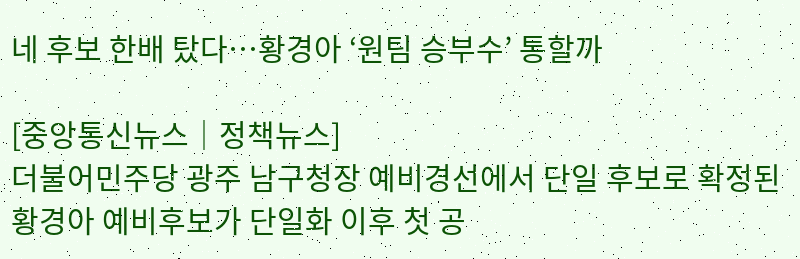네 후보 한배 탔다…황경아 ‘원팀 승부수’ 통할까

[중앙통신뉴스│정책뉴스]
더불어민주당 광주 남구청장 예비경선에서 단일 후보로 확정된 황경아 예비후보가 단일화 이후 첫 공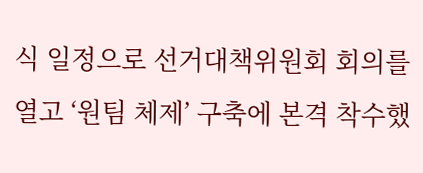식 일정으로 선거대책위원회 회의를 열고 ‘원팀 체제’ 구축에 본격 착수했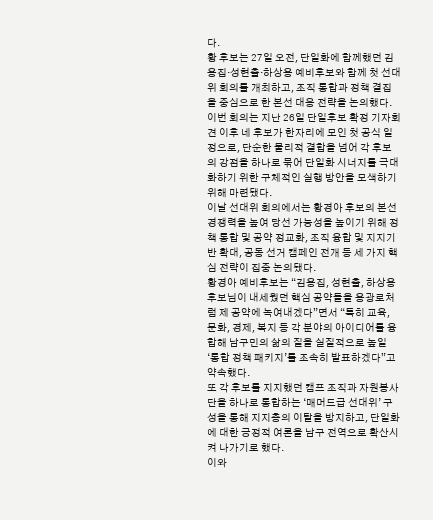다.
황 후보는 27일 오전, 단일화에 함께했던 김용집·성현출·하상용 예비후보와 함께 첫 선대위 회의를 개최하고, 조직 통합과 정책 결집을 중심으로 한 본선 대응 전략을 논의했다. 이번 회의는 지난 26일 단일후보 확정 기자회견 이후 네 후보가 한자리에 모인 첫 공식 일정으로, 단순한 물리적 결합을 넘어 각 후보의 강점을 하나로 묶어 단일화 시너지를 극대화하기 위한 구체적인 실행 방안을 모색하기 위해 마련됐다.
이날 선대위 회의에서는 황경아 후보의 본선 경쟁력을 높여 당선 가능성을 높이기 위해 정책 통합 및 공약 정교화, 조직 융합 및 지지기반 확대, 공동 선거 캠페인 전개 등 세 가지 핵심 전략이 집중 논의됐다.
황경아 예비후보는 “김용집, 성현출, 하상용 후보님이 내세웠던 핵심 공약들을 용광로처럼 제 공약에 녹여내겠다”면서 “특히 교육, 문화, 경제, 복지 등 각 분야의 아이디어를 융합해 남구민의 삶의 질을 실질적으로 높일 ‘통합 정책 패키지’를 조속히 발표하겠다”고 약속했다.
또 각 후보를 지지했던 캠프 조직과 자원봉사단을 하나로 통합하는 ‘매머드급 선대위’ 구성을 통해 지지층의 이탈을 방지하고, 단일화에 대한 긍정적 여론을 남구 전역으로 확산시켜 나가기로 했다.
이와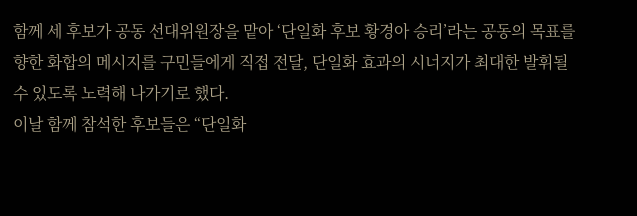함께 세 후보가 공동 선대위원장을 맡아 ‘단일화 후보 황경아 승리’라는 공동의 목표를 향한 화합의 메시지를 구민들에게 직접 전달, 단일화 효과의 시너지가 최대한 발휘될 수 있도록 노력해 나가기로 했다.
이날 함께 참석한 후보들은 “단일화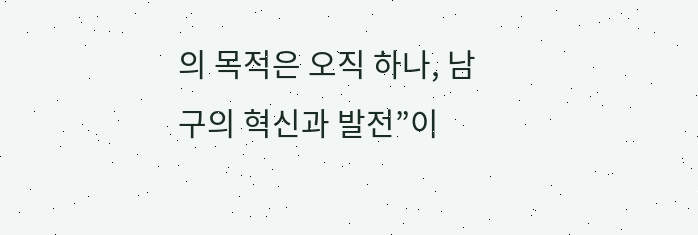의 목적은 오직 하나, 남구의 혁신과 발전”이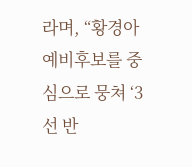라며, “황경아 예비후보를 중심으로 뭉쳐 ‘3선 반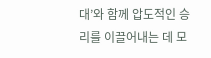대’와 함께 압도적인 승리를 이끌어내는 데 모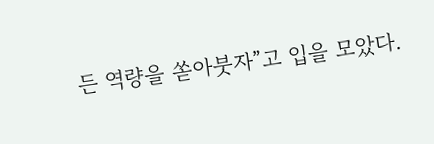든 역량을 쏟아붓자”고 입을 모았다.